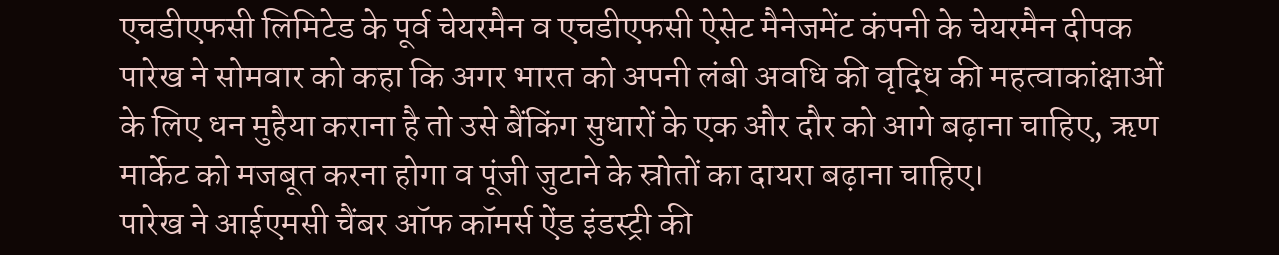एचडीएफसी लिमिटेड के पूर्व चेयरमैन व एचडीएफसी ऐसेट मैनेजमेंट कंपनी के चेयरमैन दीपक पारेख ने सोमवार को कहा कि अगर भारत को अपनी लंबी अवधि की वृद्धि की महत्वाकांक्षाओं के लिए धन मुहैया कराना है तो उसे बैंकिंग सुधारों के एक और दौर को आगे बढ़ाना चाहिए, ऋण मार्केट को मजबूत करना होगा व पूंजी जुटाने के स्रोतों का दायरा बढ़ाना चाहिए।
पारेख ने आईएमसी चैंबर ऑफ कॉमर्स ऐंड इंडस्ट्री की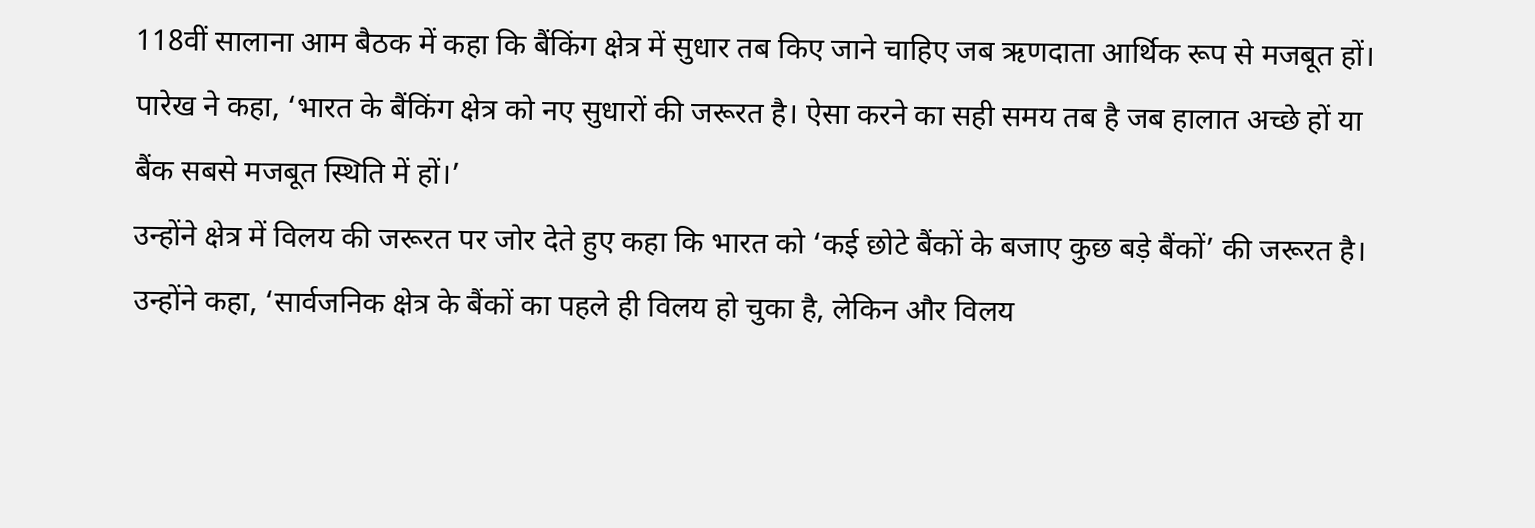118वीं सालाना आम बैठक में कहा कि बैंकिंग क्षेत्र में सुधार तब किए जाने चाहिए जब ऋणदाता आर्थिक रूप से मजबूत हों। पारेख ने कहा, ‘भारत के बैंकिंग क्षेत्र को नए सुधारों की जरूरत है। ऐसा करने का सही समय तब है जब हालात अच्छे हों या बैंक सबसे मजबूत स्थिति में हों।’
उन्होंने क्षेत्र में विलय की जरूरत पर जोर देते हुए कहा कि भारत को ‘कई छोटे बैंकों के बजाए कुछ बड़े बैंकों’ की जरूरत है। उन्होंने कहा, ‘सार्वजनिक क्षेत्र के बैंकों का पहले ही विलय हो चुका है, लेकिन और विलय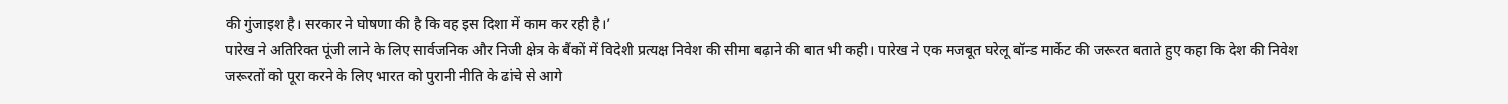की गुंजाइश है। सरकार ने घोषणा की है कि वह इस दिशा में काम कर रही है।’
पारेख ने अतिरिक्त पूंजी लाने के लिए सार्वजनिक और निजी क्षेत्र के बैंकों में विदेशी प्रत्यक्ष निवेश की सीमा बढ़ाने की बात भी कही। पारेख ने एक मजबूत घरेलू बॉन्ड मार्केट की जरूरत बताते हुए कहा कि देश की निवेश जरूरतों को पूरा करने के लिए भारत को पुरानी नीति के ढांचे से आगे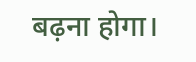बढ़ना होगा।